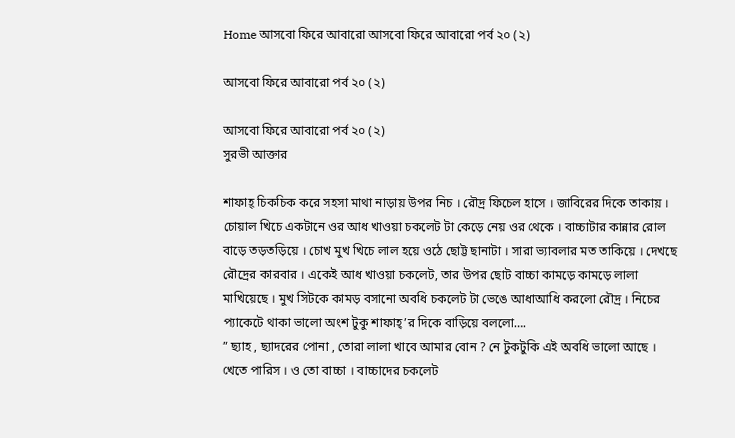Home আসবো ফিরে আবারো আসবো ফিরে আবারো পর্ব ২০ (২)

আসবো ফিরে আবারো পর্ব ২০ (২)

আসবো ফিরে আবারো পর্ব ২০ (২)
সুরভী আক্তার

শাফাহ্ চিকচিক করে সহসা মাথা নাড়ায় উপর নিচ । রৌদ্র ফিচেল হাসে । জাবিরের দিকে তাকায় । চোয়াল খিচে একটানে ওর আধ খাওয়া চকলেট টা কেড়ে নেয় ওর থেকে ‌। বাচ্চাটার কান্নার রোল বাড়ে তড়তড়িয়ে । চোখ মুখ খিচে লাল হয়ে ওঠে ছোট্ট ছানাটা । সারা ভ্যাবলার মত তাকিয়ে । দেখছে রৌদ্রের কারবার । একেই আধ খাওয়া চকলেট, তার উপর ছোট বাচ্চা কামড়ে কামড়ে লালা মাখিয়েছে । মুখ সিটকে কামড় বসানো অবধি চকলেট টা ভেঙে আধাআধি করলো রৌদ্র । নিচের প্যাকেটে থাকা ভালো অংশ টুকু শাফাহ্’র দিকে বাড়িয়ে বললো….
” ছ্যাহ , ছ্যাদরের পোনা , তোরা লালা খাবে আমার বোন ? নে টুকটুকি এই অবধি ভালো আছে । খেতে পারিস । ও তো বাচ্চা । বাচ্চাদের চকলেট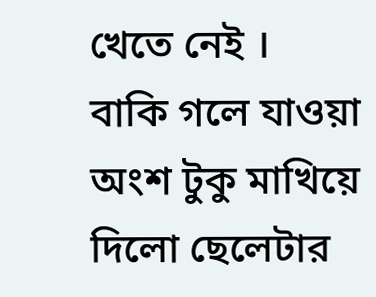খেতে নেই ।
বাকি গলে যাওয়া অংশ টুকু মাখিয়ে দিলো ছেলেটার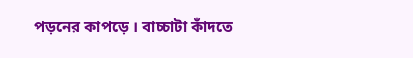পড়নের কাপড়ে । বাচ্চাটা কাঁদতে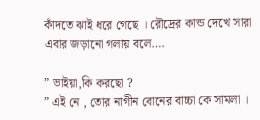কাঁদতে ঝাই ধরে গেছে । রৌদ্রের কান্ড দেখে সারা এবার জড়ানো গলায় বলে….

” ভাইয়া,কি করছো ?
” এই নে , তোর নাগীন বোনের বাচ্চা কে সামলা ।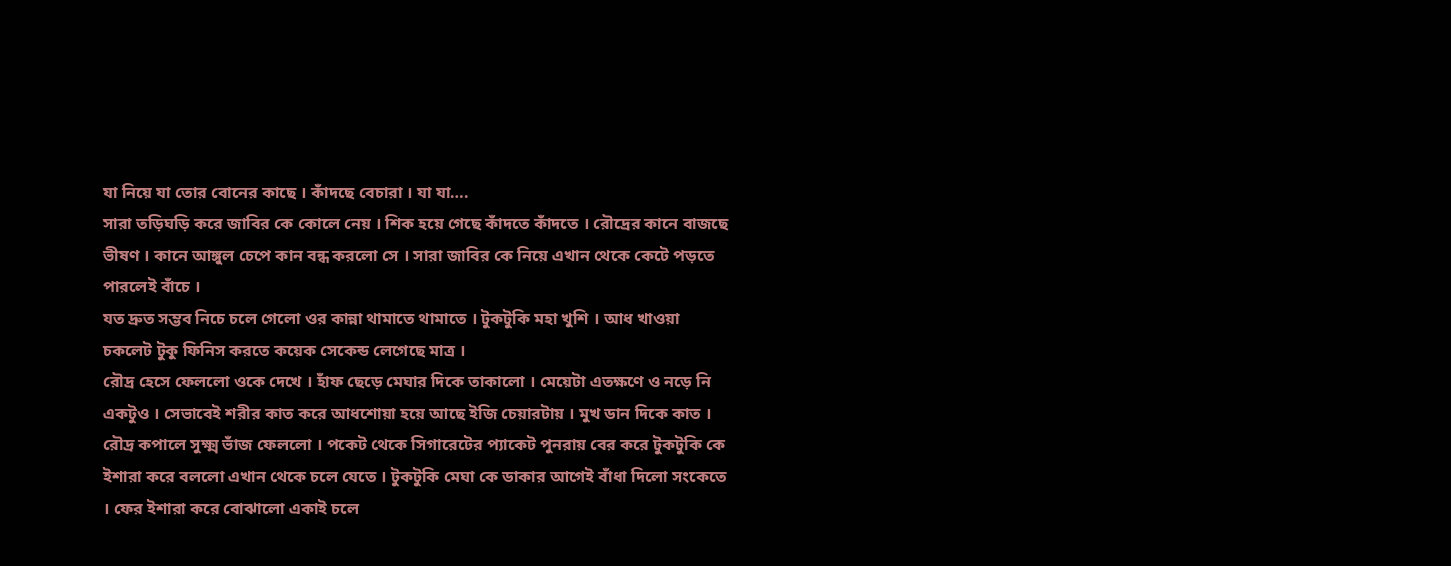যা নিয়ে যা তোর বোনের কাছে । কাঁদছে বেচারা । যা যা….
সারা তড়িঘড়ি করে জাবির কে কোলে নেয় । শিক হয়ে গেছে কাঁদতে কাঁদতে । রৌদ্রের কানে বাজছে ভীষণ । কানে আঙ্গুল চেপে কান বন্ধ করলো সে । সারা জাবির কে নিয়ে এখান থেকে কেটে পড়তে পারলেই বাঁচে ।
যত দ্রুত সম্ভব নিচে চলে গেলো ওর কান্না থামাতে থামাতে । টুকটুকি মহা খুশি । আধ খাওয়া চকলেট টুকু ফিনিস করতে কয়েক সেকেন্ড লেগেছে মাত্র ।
রৌদ্র হেসে ফেললো ওকে দেখে ‌। হাঁফ ছেড়ে মেঘার দিকে তাকালো । মেয়েটা এতক্ষণে ও নড়ে নি একটুও । সেভাবেই শরীর কাত করে আধশোয়া হয়ে আছে ইজি চেয়ারটায় । মুখ ডান দিকে কাত । রৌদ্র কপালে সুক্ষ্ম ভাঁজ ফেললো । পকেট থেকে সিগারেটের প্যাকেট পুনরায় বের করে টুকটুকি কে ইশারা করে বললো এখান থেকে চলে যেতে । টুকটুকি মেঘা কে ডাকার আগেই বাঁধা দিলো সংকেতে । ফের ইশারা করে বোঝালো একাই চলে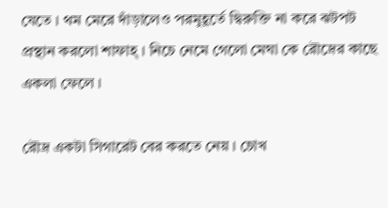যেতে । থম মেরে দাঁড়ালেও পরমুহূর্তে দ্বিরুক্তি না করে ঝটপট প্রস্থান করলো শাফাহ্ । নিচে নেমে গেলো মেঘা কে রৌদ্রের কাছে একলা ফেলে ।

রৌদ্র একটা সিগারেট বের করতে নেয় । চোখ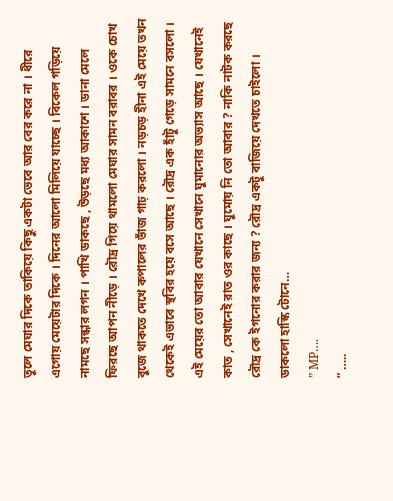তুলে মেঘার দিকে তাকিয়ে কিছু একটা ভেবে আর বের করে না । ধীরে এগোয় মেয়েটার দিকে । দিনের আলো মিলিয়ে যাচ্ছে । বিকেল গড়িয়ে নামছে সন্ধার লগন । পাখি ডাকছে , উড়ছে মধ্য আকাশে । ডানা মেলে ফিরছে আপন নীড়ে । রৌদ্র গিয়ে থামলো মেঘার সামন বরাবর । ওকে চোখ বুজে থাকতে দেখে কপালের ভাঁজ গাঢ় করলো । নড়চড় হীনা এই মেয়ে তখন থেকেই এভাবে স্থবির হয়ে বসে আছে । রৌদ্র এক হাঁটু গেড়ে সামনে বসলো । এই মেয়ের তো আবার যেখানে সেখানে ঘুমানোর অভ্যাস আছে । যেখানেই কাত , সেখানেই রাত ওর কাছে । ঘুমোয় নি তো আবার ? নাকি নাটক করছে রৌদ্র কে ইগনোর করার জন্য ? রৌদ্র একটু বাজিয়ে দেখতে চাইলো । ডাকলো হাস্কি টোনে…
” MP….
” …..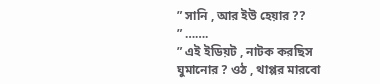” সানি ‌, আর ইউ হেয়ার ??
” …….
” এই ইডিয়ট , নাটক করছিস ঘুমানোর ? ওঠ , থাপ্পর মারবো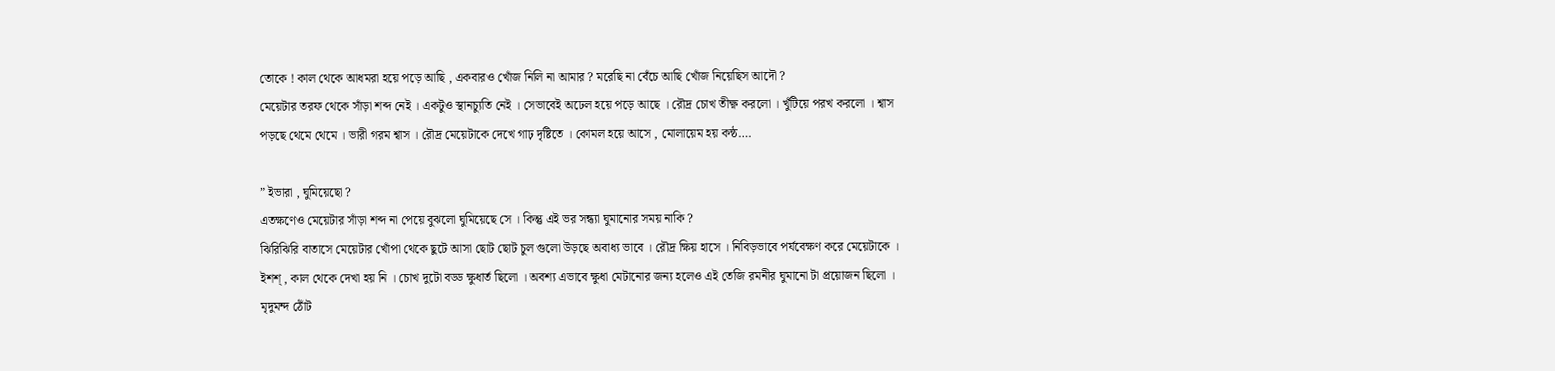তোকে ! কাল‌ থেকে আধমরা হয়ে পড়ে আছি , একবারও খোঁজ নিলি না আমার ? মরেছি না বেঁচে আছি খোঁজ নিয়েছিস আদৌ ?
মেয়েটার তরফ থেকে সাঁড়া শব্দ নেই । একটুও স্থানচ্যুতি নেই । সেভাবেই অঢেল হয়ে পড়ে আছে । রৌদ্র চোখ তীক্ষ্ণ করলো । খুঁটিয়ে পরখ করলো । শ্বাস পড়ছে থেমে থেমে । ভারী গরম শ্বাস । রৌদ্র মেয়েটাকে দেখে গাঢ় দৃষ্টিতে । কোমল হয়ে আসে , মোলায়েম হয় কন্ঠ….

” ইভারা , ঘুমিয়েছো ?
এতক্ষণেও মেয়েটার সাঁড়া শব্দ না পেয়ে বুঝলো ঘুমিয়েছে সে । কিন্তু এই ভর সন্ধ্যা ঘুমানোর সময় নাকি ?
ঝিরিঝিরি বাতাসে মেয়েটার খোঁপা থেকে ছুটে আসা ছোট ছোট চুল গুলো উড়ছে অবাধ্য ভাবে । রৌদ্র ক্ষিয় হাসে । নিবিড়ভাবে পর্যবেক্ষণ করে মেয়েটাকে । ইশশ্ , কাল‌ থেকে দেখা হয় নি । চোখ দুটো বড্ড ক্ষুধার্ত ছিলো । অবশ্য এভাবে ক্ষুধা মেটানোর জন্য হলেও এই তেজি রমনীর ঘুমানো টা প্রয়োজন ছিলো ।
মৃদুমন্দ ঠোঁট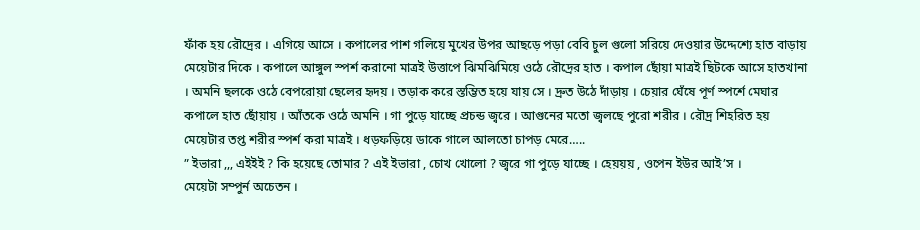ফাঁক হয় রৌদ্রের । এগিয়ে আসে ‌। কপালের পাশ গলিয়ে মুখের উপর আছড়ে পড়া বেবি চুল গুলো সরিয়ে দেওয়ার উদ্দেশ্যে হাত বাড়ায় মেয়েটার দিকে । কপালে আঙ্গুল স্পর্শ করানো মাত্রই উত্তাপে ঝিমঝিমিয়ে ওঠে রৌদ্রের হাত । কপাল ছোঁয়া মাত্রই ছিটকে আসে হাতখানা । অমনি ছলকে ওঠে বেপরোয়া ছেলের হৃদয় । তড়াক করে স্তম্ভিত হয়ে যায় সে । দ্রুত উঠে দাঁড়ায় । চেয়ার ঘেঁষে পূর্ণ স্পর্শে মেঘার কপালে হাত ছোঁয়ায় ‌। আঁতকে ওঠে অমনি । গা পুড়ে যাচ্ছে প্রচন্ড জ্বরে । আগুনের মতো জ্বলছে পুরো শরীর । রৌদ্র শিহরিত হয় মেয়েটার তপ্ত শরীর স্পর্শ করা মাত্রই । ধড়ফড়িয়ে ডাকে গালে আলতো চাপড় মেরে…..
” ইভারা ,,, এইইই ? কি হয়েছে তোমার ? এই ইভারা , চোখ খোলো ? জ্বরে গা পুড়ে যাচ্ছে । হেয়য়য় , ওপেন ইউর আই’স ।
মেয়েটা সম্পুর্ন অচেতন ।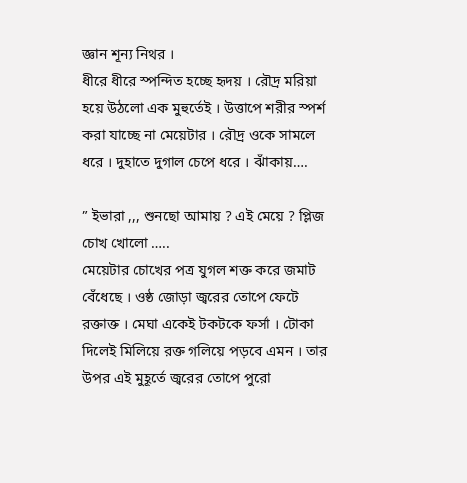জ্ঞান শূন্য নিথর ।
ধীরে ধীরে স্পন্দিত হচ্ছে হৃদয় । রৌদ্র মরিয়া হয়ে উঠলো এক মুহুর্তেই । উত্তাপে শরীর স্পর্শ করা যাচ্ছে না মেয়েটার । রৌদ্র ওকে সামলে ধরে । দুহাতে দুগাল চেপে ধরে । ঝাঁকায়….

” ইভারা ,,, শুনছো আমায় ? এই মেয়ে ? প্লিজ চোখ খোলো …..
মেয়েটার চোখের পত্র যুগল শক্ত করে জমাট বেঁধেছে । ওষ্ঠ জোড়া জ্বরের তোপে ফেটে রক্তাক্ত । মেঘা একেই টকটকে ফর্সা । টোকা দিলেই মিলিয়ে রক্ত গলিয়ে পড়বে এমন । তার উপর এই মুহূর্তে জ্বরের তোপে পুরো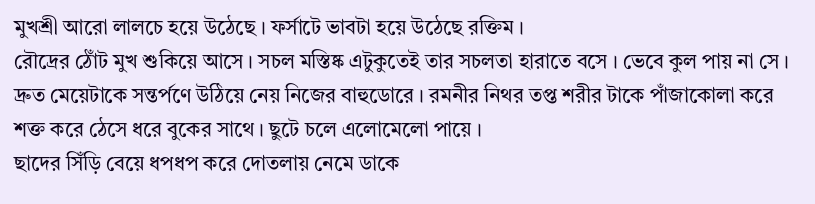মুখশ্রী আরো লালচে হয়ে উঠেছে । ফর্সাটে ভাবটা হয়ে উঠেছে রক্তিম ।
রৌদ্রের ঠোঁট মুখ শুকিয়ে আসে । সচল মস্তিষ্ক এটুকুতেই তার সচলতা হারাতে বসে । ভেবে কুল পায় না সে । দ্রুত মেয়েটাকে সন্তর্পণে উঠিয়ে নেয় নিজের বাহুডোরে । রমনীর নিথর তপ্ত শরীর টাকে পাঁজাকোলা করে শক্ত করে ঠেসে ধরে বুকের সাথে । ছুটে চলে এলোমেলো পায়ে ।
ছাদের সিঁড়ি বেয়ে ধপধপ করে দোতলায় নেমে ডাকে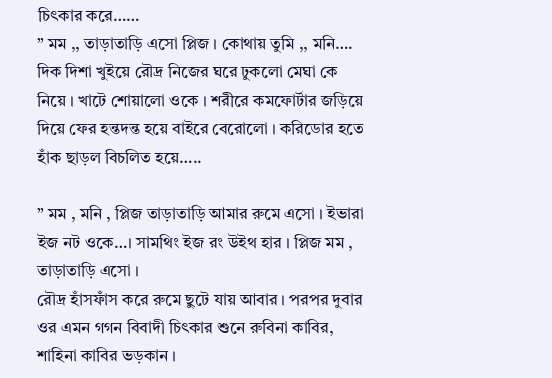চিৎকার করে……
” মম ,, তাড়াতাড়ি এসো প্লিজ । কোথায় তুমি ,, মনি….
দিক দিশা খুইয়ে রৌদ্র নিজের ঘরে ঢুকলো মেঘা কে নিয়ে । খাটে শোয়ালো ওকে । শরীরে কমফোর্টার জড়িয়ে দিয়ে ফের হন্তদন্ত হয়ে বাইরে বেরোলো । করিডোর হতে হাঁক ছাড়ল বিচলিত হয়ে…..

” মম , মনি , প্লিজ তাড়াতাড়ি আমার রুমে এসো । ইভারা ইজ নট ওকে…। সামথিং ইজ রং উইথ হার । প্লিজ মম , তাড়াতাড়ি এসো ।
রৌদ্র হাঁসফাঁস করে রুমে ছুটে যায় আবার । পরপর দুবার ওর এমন গগন বিবাদী চিৎকার শুনে রুবিনা কাবির, শাহিনা কাবির ভড়কান ।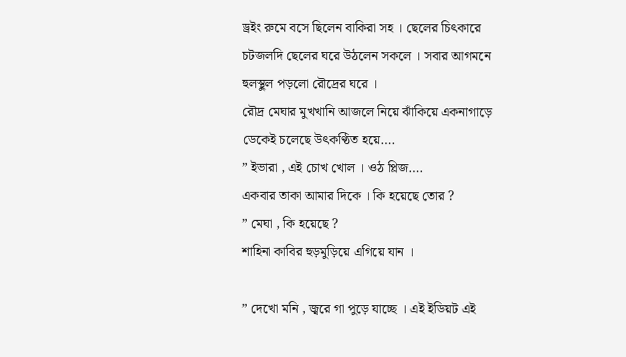ড্রইং রুমে বসে ছিলেন বাকিরা সহ । ছেলের চিৎকারে চটজলদি ছেলের ঘরে উঠলেন সকলে । সবার আগমনে হুলস্থুল পড়লো রৌদ্রের ঘরে ।
রৌদ্র মেঘার মুখখানি আজলে নিয়ে ঝাঁকিয়ে একনাগাড়ে ডেকেই চলেছে উৎকণ্ঠিত হয়ে….
” ইভারা , এই চোখ খোল । ওঠ প্লিজ….
একবার তাকা আমার দিকে । কি হয়েছে তোর ?
” মেঘা , কি হয়েছে ?
শাহিনা কাবির হুড়মুড়িয়ে এগিয়ে যান ।

” দেখো মনি , জ্বরে গা পুড়ে যাচ্ছে । এই ইডিয়ট এই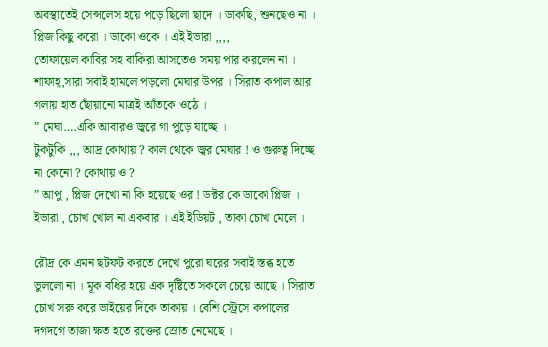অবস্থাতেই সেন্সলেস হয়ে পড়ে ছিলো ছাদে । ডাকছি, শুনছেও না । প্লিজ কিছু করো । ডাকো ওকে । এই ইভারা ,,,,
তোফায়েল কাবির সহ বাকিরা আসতেও সময় পার করলেন না । শাফাহ্,সারা সবাই হামলে পড়লো মেঘার উপর । সিরাত কপাল আর গলায় হাত ছোঁয়ানো মাত্রই আঁতকে ওঠে ।
” মেঘা….একি আবারও জ্বরে গা পুড়ে যাচ্ছে ।
টুকটুকি ,,, আদ্র কোথায় ? কাল থেকে জ্বর মেঘার ! ও গুরুত্ব দিচ্ছে না কেনো ? কোথায় ও ?
” আপু , প্লিজ দেখো না কি হয়েছে ওর ! ডক্টর কে ডাকো প্লিজ । ইভারা , চোখ খোল না একবার । এই ইডিয়ট , তাকা চোখ মেলে ।

রৌদ্র কে এমন ছটফট করতে দেখে পুরো ঘরের সবাই স্তব্ধ হতে ভুললো না । মূক বধির হয়ে এক দৃষ্টিতে সকলে চেয়ে আছে । সিরাত চোখ সরু করে ভাইয়ের দিকে তাকায় । বেশি স্ট্রেসে কপালের দগদগে তাজা ক্ষত হতে রক্তের স্রোত নেমেছে ।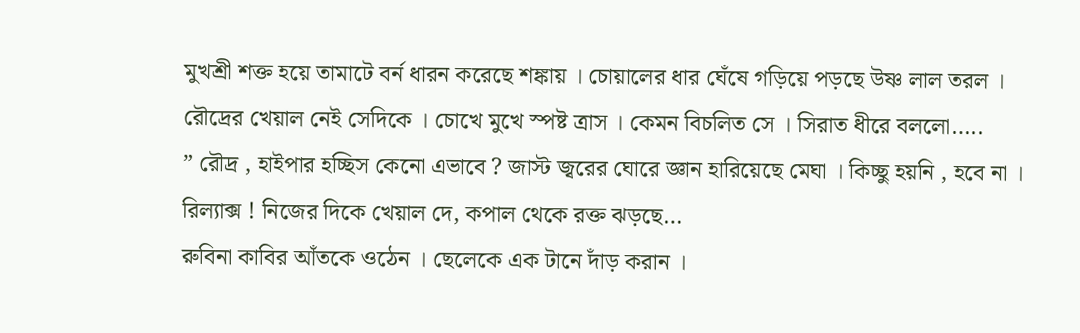মুখশ্রী শক্ত হয়ে তামাটে বর্ন ধারন করেছে শঙ্কায় । চোয়ালের ধার ঘেঁষে গড়িয়ে পড়ছে উষ্ণ লাল তরল । রৌদ্রের খেয়াল নেই সেদিকে । চোখে মুখে স্পষ্ট ত্রাস । কেমন বিচলিত সে । সিরাত ধীরে বললো…..
” রৌদ্র , হাইপার হচ্ছিস কেনো এভাবে ? জাস্ট জ্বরের ঘোরে জ্ঞান হারিয়েছে মেঘা । কিচ্ছু হয়নি , হবে না । রিল্যাক্স ! নিজের দিকে খেয়াল দে, কপাল থেকে রক্ত ঝড়ছে…
রুবিনা কাবির আঁতকে ওঠেন । ছেলেকে এক টানে দাঁড় করান ।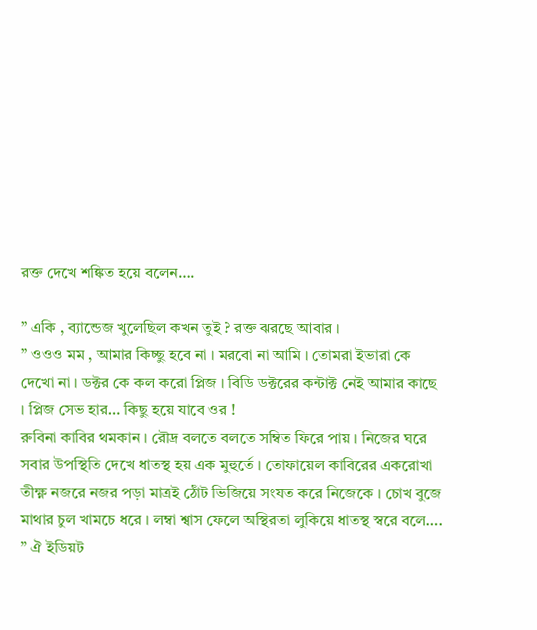রক্ত দেখে শঙ্কিত হয়ে বলেন….

” একি , ব্যান্ডেজ খুলেছিল কখন তুই ? রক্ত ঝরছে আবার ।
” ওওও মম , আমার কিচ্ছু হবে না । মরবো না আমি । তোমরা ইভারা কে দেখো না । ডক্টর কে কল করো প্লিজ । বিডি ডক্টরের কন্টাক্ট নেই আমার কাছে । প্লিজ সেভ হার… কিছু হয়ে যাবে ওর !
রুবিনা কাবির থমকান ‌। রৌদ্র বলতে বলতে সম্বিত ফিরে পায় । নিজের ঘরে সবার উপস্থিতি দেখে ধাতস্থ হয় এক মুহুর্তে ‌। তোফায়েল কাবিরের একরোখা তীক্ষ্ণ নজরে নজর পড়া মাত্রই ঠোঁট ভিজিয়ে সংযত করে নিজেকে । চোখ বুজে মাথার চুল খামচে ধরে । লম্বা শ্বাস ফেলে অস্থিরতা লুকিয়ে ধাতস্থ স্বরে বলে….
” ঐ ইডিয়ট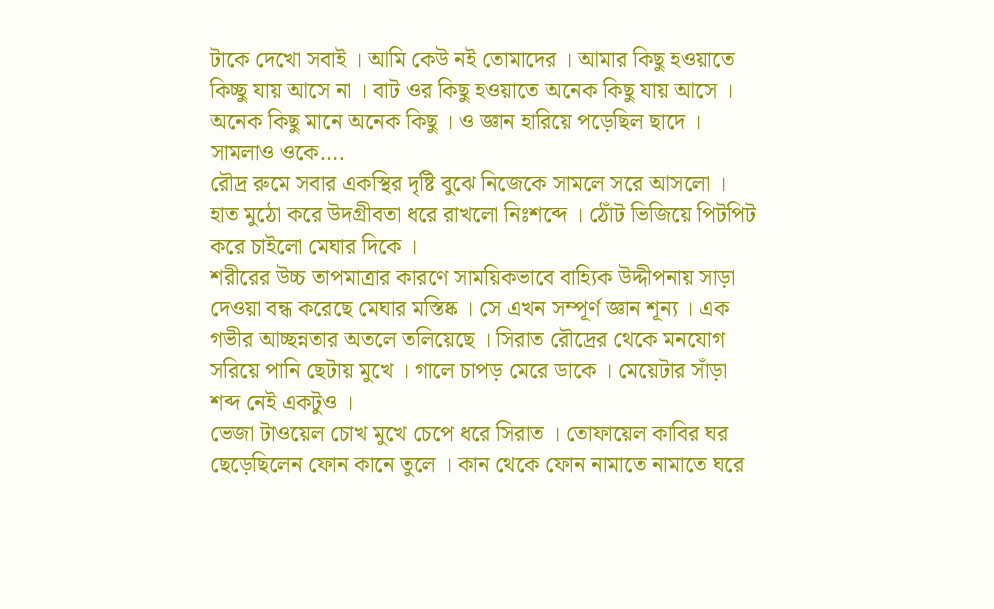টাকে দেখো সবাই । আমি কেউ নই তোমাদের । আমার কিছু হওয়াতে কিচ্ছু যায় আসে না । বাট ওর কিছু হওয়াতে অনেক কিছু যায় আসে । অনেক কিছু মানে অনেক কিছু । ও জ্ঞান হারিয়ে পড়েছিল ছাদে । সামলাও ওকে….
রৌদ্র রুমে সবার একস্থির দৃষ্টি বুঝে নিজেকে সামলে সরে আসলো । হাত মুঠো করে উদগ্রীবতা ধরে রাখলো নিঃশব্দে । ঠোঁট ভিজিয়ে পিটপিট করে চাইলো মেঘার দিকে ।
শরীরের উচ্চ তাপমাত্রার কারণে সাময়িকভাবে বাহ্যিক উদ্দীপনায় সাড়া দেওয়া বন্ধ করেছে মেঘার মস্তিষ্ক । সে এখন সম্পূর্ণ জ্ঞান শূন্য । এক গভীর আচ্ছন্নতার অতলে তলিয়েছে । সিরাত রৌদ্রের থেকে মনযোগ সরিয়ে পানি ছেটায় মুখে । গালে চাপড় মেরে ডাকে । মেয়েটার সাঁড়া শব্দ নেই একটুও ‌।
ভেজা টাওয়েল চোখ মুখে চেপে ধরে সিরাত । তোফায়েল কাবির ঘর ছেড়েছিলেন ফোন কানে তুলে । কান থেকে ফোন নামাতে নামাতে ঘরে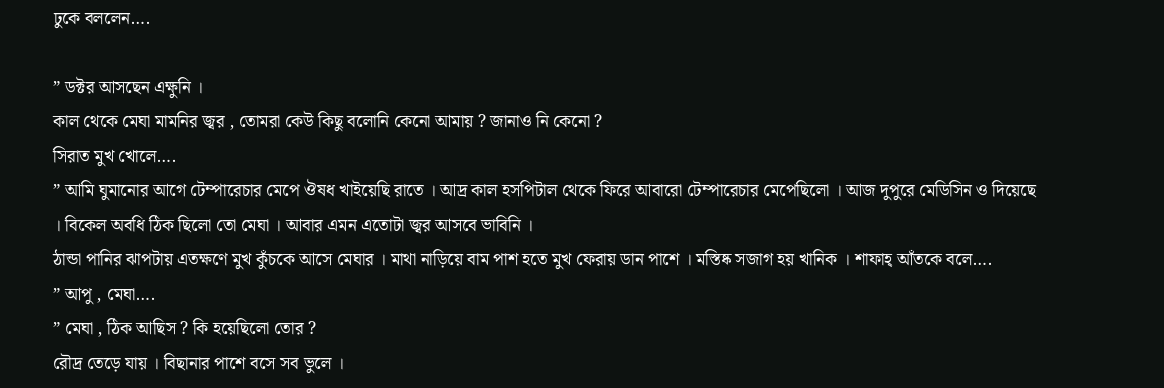ঢুকে বললেন….

” ডক্টর আসছেন এক্ষুনি ।
কাল থেকে মেঘা মামনির জ্বর , তোমরা কেউ কিছু বলোনি কেনো আমায় ? জানাও নি কেনো ?
সিরাত মুখ খোলে….
” আমি ঘুমানোর আগে টেম্পারেচার মেপে ঔষধ খাইয়েছি রাতে । আদ্র কাল হসপিটাল থেকে ফিরে আবারো টেম্পারেচার মেপেছিলো । আজ দুপুরে মেডিসিন ও দিয়েছে । বিকেল অবধি ঠিক ছিলো তো মেঘা । আবার এমন এতোটা জ্বর আসবে ভাবিনি ।
ঠান্ডা পানির ঝাপটায় এতক্ষণে মুখ কুঁচকে আসে মেঘার । মাথা নাড়িয়ে বাম পাশ হতে মুখ ফেরায় ডান পাশে । মস্তিষ্ক সজাগ হয় খানিক । শাফাহ্ আঁতকে বলে….
” আপু , মেঘা….
” মেঘা , ঠিক আছিস ? কি হয়েছিলো তোর ?
রৌদ্র তেড়ে যায় । বিছানার পাশে বসে সব ভুলে ।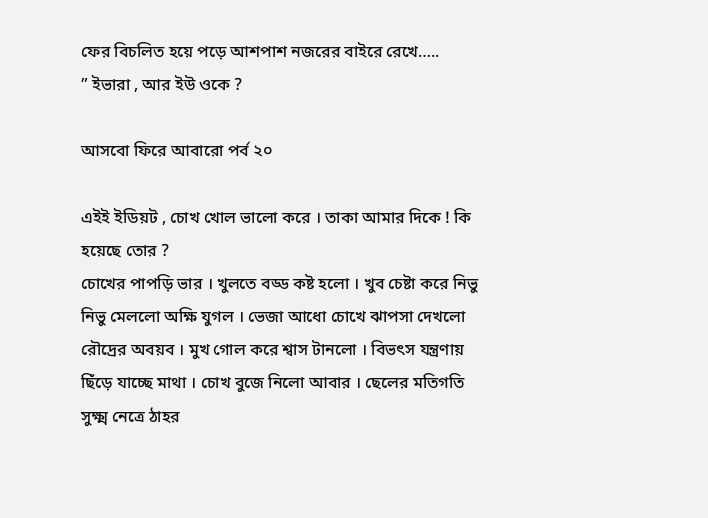ফের বিচলিত হয়ে পড়ে আশপাশ নজরের বাইরে রেখে…..
” ইভারা , আর ইউ ওকে ?

আসবো ফিরে আবারো পর্ব ২০

এইই ইডিয়ট , চোখ খোল ভালো করে । তাকা আমার দিকে ! কি হয়েছে তোর ?
চোখের পাপড়ি ভার । খুলতে বড্ড কষ্ট হলো । খুব চেষ্টা করে নিভু নিভু মেললো অক্ষি যুগল‌‌‌ । ভেজা আধো চোখে ঝাপসা দেখলো রৌদ্রের অবয়ব । মুখ গোল করে শ্বাস টানলো । বিভৎস যন্ত্রণায় ছিঁড়ে যাচ্ছে মাথা । চোখ বুজে নিলো আবার । ছেলের মতিগতি সুক্ষ্ম নেত্রে ঠাহর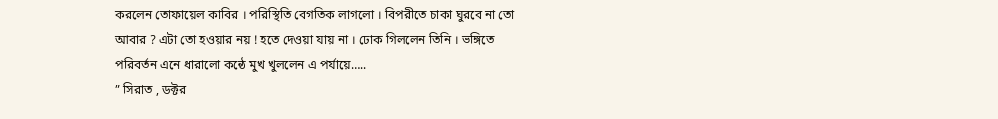করলেন তোফায়েল কাবির । পরিস্থিতি বেগতিক লাগলো । বিপরীতে চাকা ঘুরবে না তো আবার ? এটা তো হওয়ার নয় ! হতে দেওয়া যায় না । ঢোক গিললেন তিনি । ভঙ্গিতে পরিবর্তন এনে ধারালো কন্ঠে মুখ খুললেন এ পর্যায়ে…..
” সিরাত , ডক্টর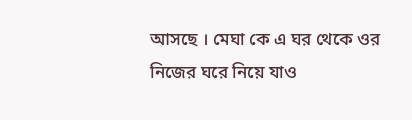আসছে । মেঘা কে এ ঘর থেকে ওর নিজের ঘরে নিয়ে যাও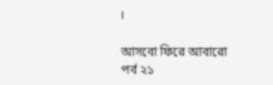।

আসবো ফিরে আবারো পর্ব ২১